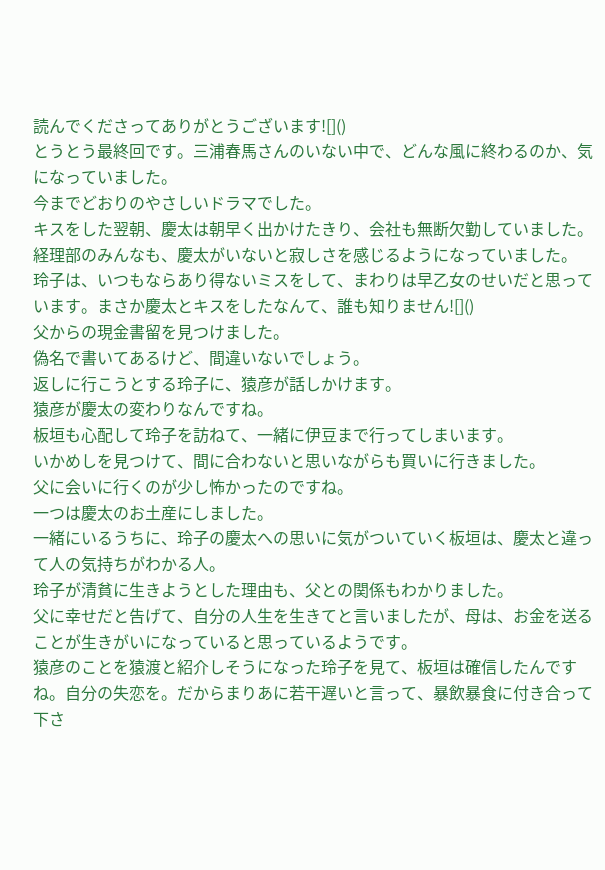読んでくださってありがとうございます![]()
とうとう最終回です。三浦春馬さんのいない中で、どんな風に終わるのか、気になっていました。
今までどおりのやさしいドラマでした。
キスをした翌朝、慶太は朝早く出かけたきり、会社も無断欠勤していました。経理部のみんなも、慶太がいないと寂しさを感じるようになっていました。
玲子は、いつもならあり得ないミスをして、まわりは早乙女のせいだと思っています。まさか慶太とキスをしたなんて、誰も知りません![]()
父からの現金書留を見つけました。
偽名で書いてあるけど、間違いないでしょう。
返しに行こうとする玲子に、猿彦が話しかけます。
猿彦が慶太の変わりなんですね。
板垣も心配して玲子を訪ねて、一緒に伊豆まで行ってしまいます。
いかめしを見つけて、間に合わないと思いながらも買いに行きました。
父に会いに行くのが少し怖かったのですね。
一つは慶太のお土産にしました。
一緒にいるうちに、玲子の慶太への思いに気がついていく板垣は、慶太と違って人の気持ちがわかる人。
玲子が清貧に生きようとした理由も、父との関係もわかりました。
父に幸せだと告げて、自分の人生を生きてと言いましたが、母は、お金を送ることが生きがいになっていると思っているようです。
猿彦のことを猿渡と紹介しそうになった玲子を見て、板垣は確信したんですね。自分の失恋を。だからまりあに若干遅いと言って、暴飲暴食に付き合って下さ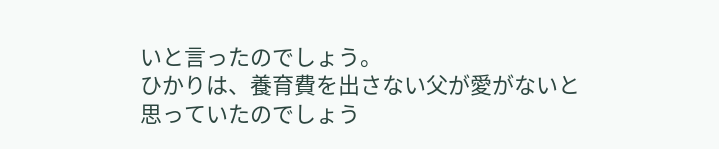いと言ったのでしょう。
ひかりは、養育費を出さない父が愛がないと思っていたのでしょう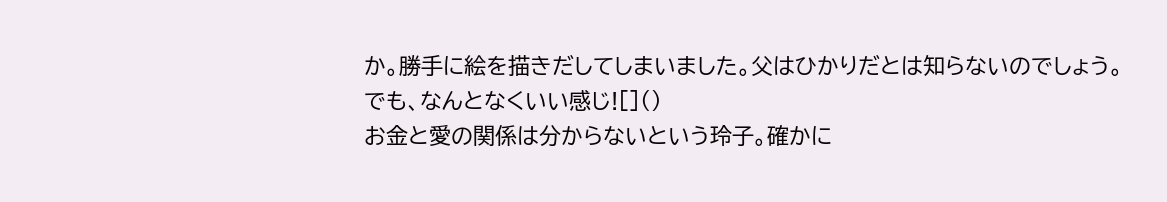か。勝手に絵を描きだしてしまいました。父はひかりだとは知らないのでしょう。
でも、なんとなくいい感じ![]()
お金と愛の関係は分からないという玲子。確かに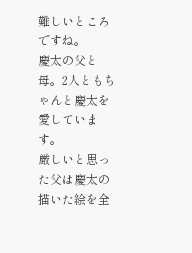難しいところですね。
慶太の父と母。2人ともちゃんと慶太を愛しています。
厳しいと思った父は慶太の描いた絵を全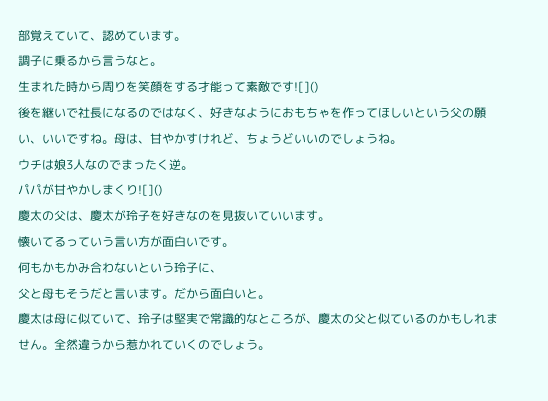部覚えていて、認めています。
調子に乗るから言うなと。
生まれた時から周りを笑顔をする才能って素敵です![]()
後を継いで社長になるのではなく、好きなようにおもちゃを作ってほしいという父の願い、いいですね。母は、甘やかすけれど、ちょうどいいのでしょうね。
ウチは娘3人なのでまったく逆。
パパが甘やかしまくり![]()
慶太の父は、慶太が玲子を好きなのを見抜いていいます。
懐いてるっていう言い方が面白いです。
何もかもかみ合わないという玲子に、
父と母もそうだと言います。だから面白いと。
慶太は母に似ていて、玲子は堅実で常識的なところが、慶太の父と似ているのかもしれません。全然違うから惹かれていくのでしょう。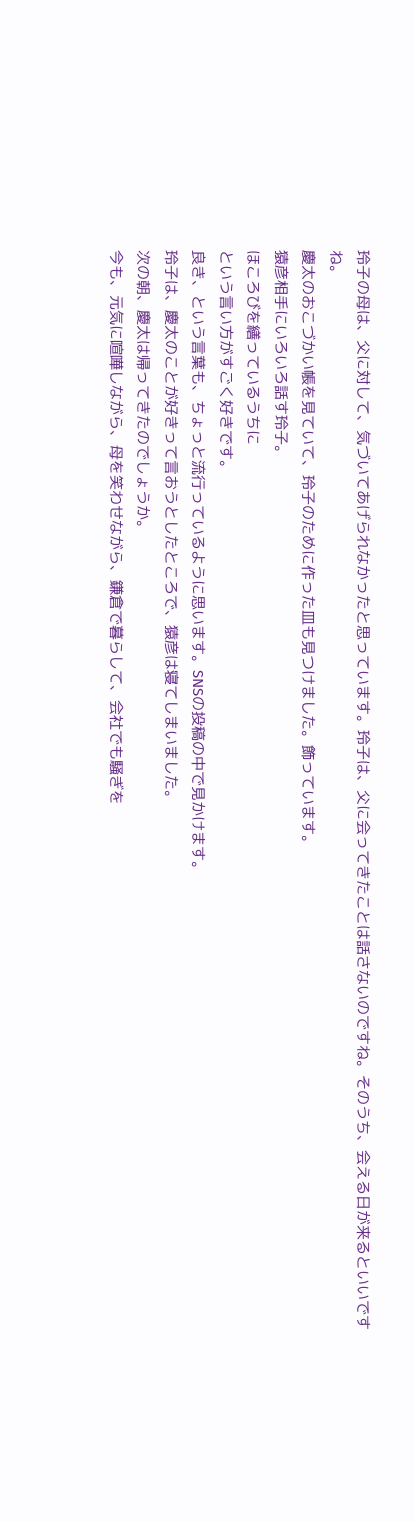玲子の母は、父に対して、気づいてあげられなかったと思っています。玲子は、父に会ってきたことは話さないのですね。そのうち、会える日が来るといいですね。
慶太のおこづかい帳を見ていて、玲子のために作った皿も見つけました。飾っています。
猿彦相手にいろいろ話す玲子。
ほころびを繕っているうちに
という言い方がすごく好きです。
良き、という言葉も、ちょっと流行っているように思います。SNSの投稿の中で見かけます。
玲子は、慶太のことが好きって言おうとしたところで、猿彦は寝てしまいました。
次の朝、慶太は帰ってきたのでしょうか。
今も、元気に喧嘩しながら、母を笑わせながら、鎌倉で暮らして、会社でも騒ぎを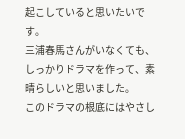起こしていると思いたいです。
三浦春馬さんがいなくても、しっかりドラマを作って、素晴らしいと思いました。
このドラマの根底にはやさし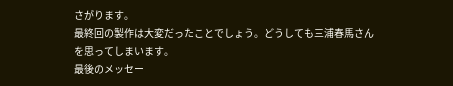さがります。
最終回の製作は大変だったことでしょう。どうしても三浦春馬さんを思ってしまいます。
最後のメッセー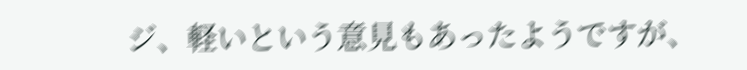ジ、軽いという意見もあったようですが、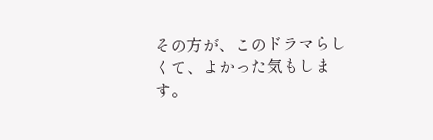その方が、このドラマらしくて、よかった気もします。